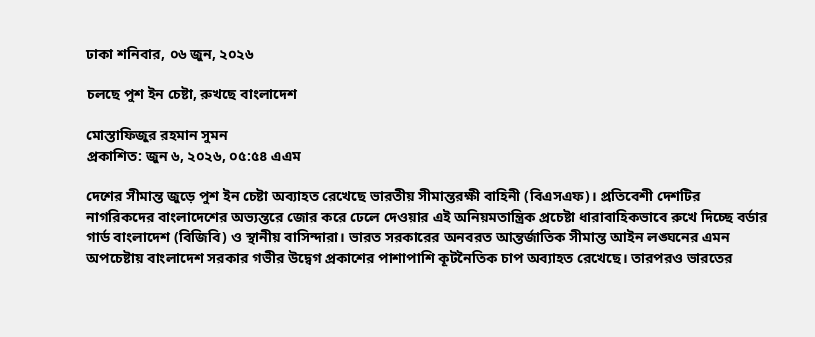ঢাকা শনিবার, ০৬ জুন, ২০২৬

চলছে পুশ ইন চেষ্টা, রুখছে বাংলাদেশ

মোস্তাফিজুর রহমান সুমন
প্রকাশিত: জুন ৬, ২০২৬, ০৫:৫৪ এএম

দেশের সীমান্ত জুড়ে পুশ ইন চেষ্টা অব্যাহত রেখেছে ভারতীয় সীমান্তরক্ষী বাহিনী (বিএসএফ)। প্রতিবেশী দেশটির নাগরিকদের বাংলাদেশের অভ্যন্তরে জোর করে ঢেলে দেওয়ার এই অনিয়মতান্ত্রিক প্রচেষ্টা ধারাবাহিকভাবে রুখে দিচ্ছে বর্ডার গার্ড বাংলাদেশ (বিজিবি) ও স্থানীয় বাসিন্দারা। ভারত সরকারের অনবরত আন্তর্জাতিক সীমান্ত আইন লঙ্ঘনের এমন অপচেষ্টায় বাংলাদেশ সরকার গভীর উদ্বেগ প্রকাশের পাশাপাশি কূটনৈতিক চাপ অব্যাহত রেখেছে। তারপরও ভারতের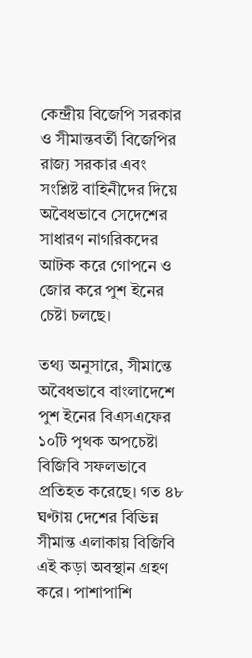কেন্দ্রীয় বিজেপি সরকার ও সীমান্তবর্তী বিজেপির রাজ্য সরকার এবং সংশ্লিষ্ট বাহিনীদের দিয়ে অবৈধভাবে সেদেশের সাধারণ নাগরিকদের আটক করে গোপনে ও জোর করে পুশ ইনের চেষ্টা চলছে।

তথ্য অনুসারে, সীমান্তে অবৈধভাবে বাংলাদেশে পুশ ইনের বিএসএফের ১০টি পৃথক অপচেষ্টা বিজিবি সফলভাবে প্রতিহত করেছে। গত ৪৮ ঘণ্টায় দেশের বিভিন্ন সীমান্ত এলাকায় বিজিবি এই কড়া অবস্থান গ্রহণ করে। পাশাপাশি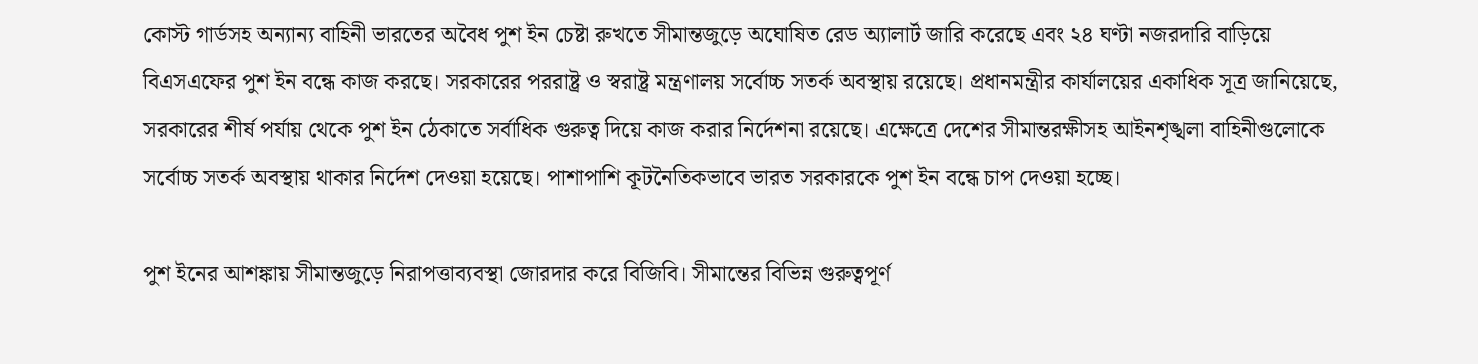কোস্ট গার্ডসহ অন্যান্য বাহিনী ভারতের অবৈধ পুশ ইন চেষ্টা রুখতে সীমান্তজুড়ে অঘোষিত রেড অ্যালার্ট জারি করেছে এবং ২৪ ঘণ্টা নজরদারি বাড়িয়ে বিএসএফের পুশ ইন বন্ধে কাজ করছে। সরকারের পররাষ্ট্র ও স্বরাষ্ট্র মন্ত্রণালয় সর্বোচ্চ সতর্ক অবস্থায় রয়েছে। প্রধানমন্ত্রীর কার্যালয়ের একাধিক সূত্র জানিয়েছে, সরকারের শীর্ষ পর্যায় থেকে পুশ ইন ঠেকাতে সর্বাধিক গুরুত্ব দিয়ে কাজ করার নির্দেশনা রয়েছে। এক্ষেত্রে দেশের সীমান্তরক্ষীসহ আইনশৃঙ্খলা বাহিনীগুলোকে সর্বোচ্চ সতর্ক অবস্থায় থাকার নির্দেশ দেওয়া হয়েছে। পাশাপাশি কূটনৈতিকভাবে ভারত সরকারকে পুশ ইন বন্ধে চাপ দেওয়া হচ্ছে।

পুশ ইনের আশঙ্কায় সীমান্তজুড়ে নিরাপত্তাব্যবস্থা জোরদার করে বিজিবি। সীমান্তের বিভিন্ন গুরুত্বপূর্ণ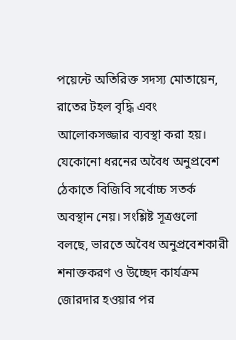পয়েন্টে অতিরিক্ত সদস্য মোতায়েন, রাতের টহল বৃদ্ধি এবং আলোকসজ্জার ব্যবস্থা করা হয়। যেকোনো ধরনের অবৈধ অনুপ্রবেশ ঠেকাতে বিজিবি সর্বোচ্চ সতর্ক অবস্থান নেয়। সংশ্লিষ্ট সূত্রগুলো বলছে, ভারতে অবৈধ অনুপ্রবেশকারী শনাক্তকরণ ও উচ্ছেদ কার্যক্রম জোরদার হওয়ার পর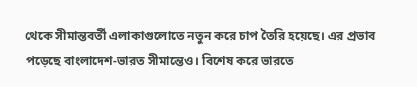থেকে সীমান্তবর্তী এলাকাগুলোতে নতুন করে চাপ তৈরি হয়েছে। এর প্রভাব পড়েছে বাংলাদেশ-ভারত সীমান্তেও। বিশেষ করে ভারতে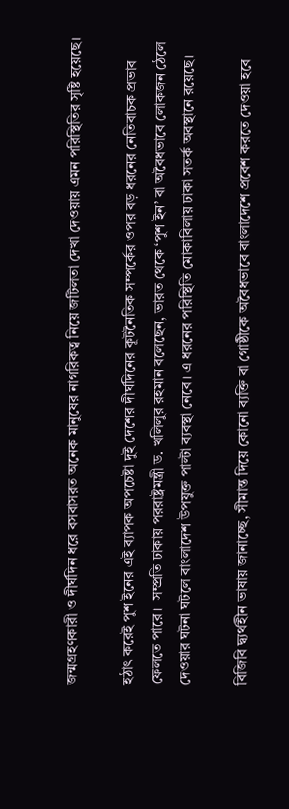জন্মগ্রহণকারী ও দীর্ঘদিন ধরে বসবাসরত অনেক মানুষের নাগরিকত্ব নিয়ে জটিলতা দেখা দেওয়ায় এমন পরিস্থিতির সৃষ্টি হয়েছে।

হঠাৎ করেই পুশ ইনের এই ব্যাপক অপচেষ্টা দুই দেশের দীর্ঘদিনের কূটনৈতিক সম্পর্কের ওপর বড় ধরনের নেতিবাচক প্রভাব ফেলতে পারে।  সম্প্রতি ঢাকায় পররাষ্ট্রমন্ত্রী ড. খলিলুর রহমান বলেছেন, ভারত থেকে ‘পুশ ইন’ বা অবৈধভাবে লোকজন ঠেলে দেওয়ার ঘটনা ঘটলে বাংলাদেশ উপযুক্ত পাল্টা ব্যবস্থা নেবে। এ ধরনের পরিস্থিতি মোকাবিলায় ঢাকা সতর্ক অবস্থানে রয়েছে।

বিজিবি দ্ব্যর্থহীন ভাষায় জানাচ্ছে, সীমান্ত দিয়ে কোনো ব্যক্তি বা গোষ্ঠীকে অবৈধভাবে বাংলাদেশে প্রবেশ করতে দেওয়া হবে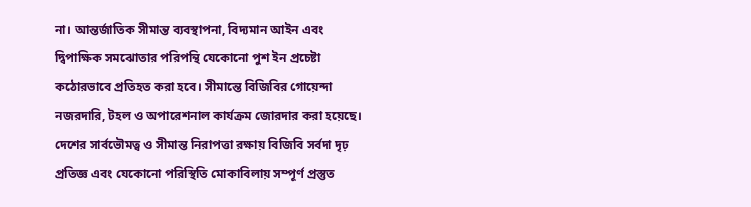না। আন্তর্জাতিক সীমান্ত ব্যবস্থাপনা, বিদ্যমান আইন এবং দ্বিপাক্ষিক সমঝোতার পরিপন্থি যেকোনো পুশ ইন প্রচেষ্টা কঠোরভাবে প্রতিহত করা হবে। সীমান্তে বিজিবির গোয়েন্দা নজরদারি, টহল ও অপারেশনাল কার্যক্রম জোরদার করা হয়েছে। দেশের সার্বভৌমত্ব ও সীমান্ত নিরাপত্তা রক্ষায় বিজিবি সর্বদা দৃঢ় প্রতিজ্ঞ এবং যেকোনো পরিস্থিতি মোকাবিলায় সম্পূর্ণ প্রস্তুত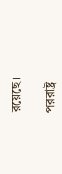রয়েছে।

পররাষ্ট্র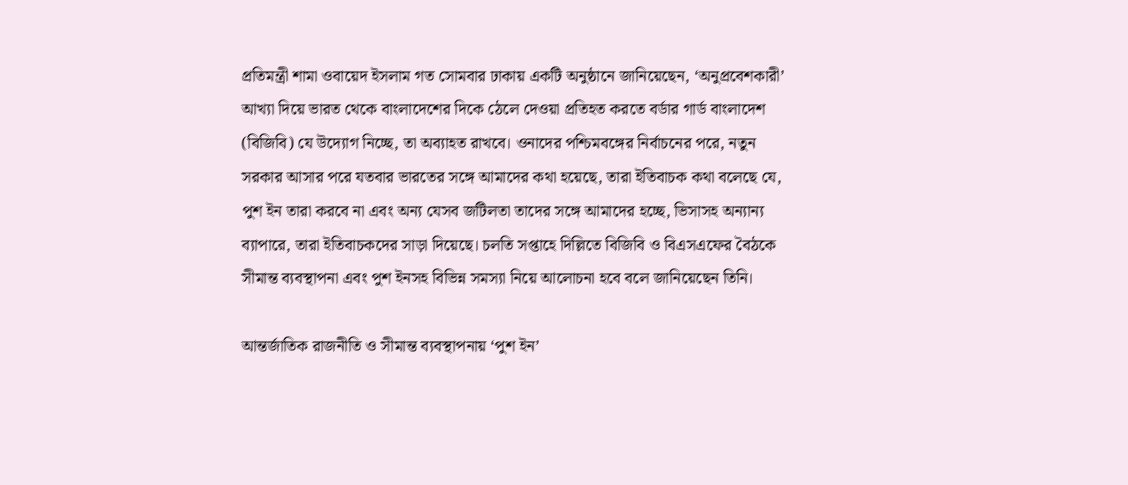প্রতিমন্ত্রী শামা ওবায়েদ ইসলাম গত সোমবার ঢাকায় একটি অনুষ্ঠানে জানিয়েছেন, ‘অনুপ্রবেশকারী’ আখ্যা দিয়ে ভারত থেকে বাংলাদেশের দিকে ঠেলে দেওয়া প্রতিহত করতে বর্ডার গার্ড বাংলাদেশ (বিজিবি) যে উদ্যোগ নিচ্ছে, তা অব্যাহত রাখবে। ওনাদের পশ্চিমবঙ্গের নির্বাচনের পরে, নতুন সরকার আসার পরে যতবার ভারতের সঙ্গে আমাদের কথা হয়েছে, তারা ইতিবাচক কথা বলেছে যে, পুশ ইন তারা করবে না এবং অন্য যেসব জটিলতা তাদের সঙ্গে আমাদের হচ্ছে, ভিসাসহ অন্যান্য ব্যাপারে, তারা ইতিবাচকদের সাড়া দিয়েছে। চলতি সপ্তাহে দিল্লিতে বিজিবি ও বিএসএফের বৈঠকে সীমান্ত ব্যবস্থাপনা এবং পুশ ইনসহ বিভিন্ন সমস্যা নিয়ে আলোচনা হবে বলে জানিয়েছেন তিনি।

আন্তর্জাতিক রাজনীতি ও সীমান্ত ব্যবস্থাপনায় ‘পুশ ইন’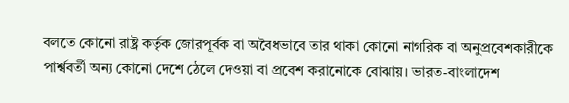বলতে কোনো রাষ্ট্র কর্তৃক জোরপূর্বক বা অবৈধভাবে তার থাকা কোনো নাগরিক বা অনুপ্রবেশকারীকে পার্শ্ববর্তী অন্য কোনো দেশে ঠেলে দেওয়া বা প্রবেশ করানোকে বোঝায়। ভারত-বাংলাদেশ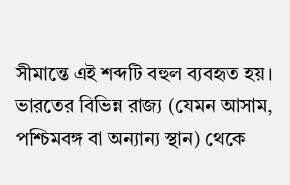সীমান্তে এই শব্দটি বহুল ব্যবহৃত হয়। ভারতের বিভিন্ন রাজ্য (যেমন আসাম, পশ্চিমবঙ্গ বা অন্যান্য স্থান) থেকে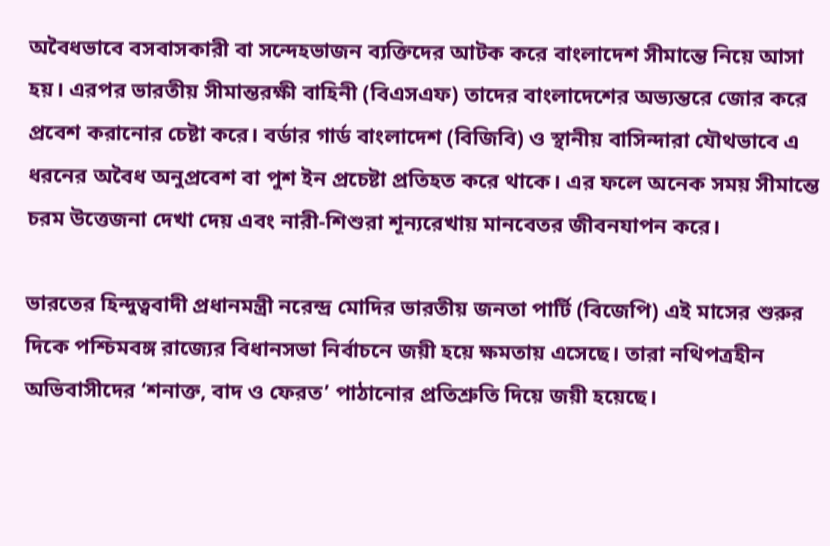অবৈধভাবে বসবাসকারী বা সন্দেহভাজন ব্যক্তিদের আটক করে বাংলাদেশ সীমান্তে নিয়ে আসা হয়। এরপর ভারতীয় সীমান্তরক্ষী বাহিনী (বিএসএফ) তাদের বাংলাদেশের অভ্যন্তরে জোর করে প্রবেশ করানোর চেষ্টা করে। বর্ডার গার্ড বাংলাদেশ (বিজিবি) ও স্থানীয় বাসিন্দারা যৌথভাবে এ ধরনের অবৈধ অনুপ্রবেশ বা পুশ ইন প্রচেষ্টা প্রতিহত করে থাকে। এর ফলে অনেক সময় সীমান্তে চরম উত্তেজনা দেখা দেয় এবং নারী-শিশুরা শূন্যরেখায় মানবেতর জীবনযাপন করে।

ভারতের হিন্দুত্ববাদী প্রধানমন্ত্রী নরেন্দ্র মোদির ভারতীয় জনতা পার্টি (বিজেপি) এই মাসের শুরুর দিকে পশ্চিমবঙ্গ রাজ্যের বিধানসভা নির্বাচনে জয়ী হয়ে ক্ষমতায় এসেছে। তারা নথিপত্রহীন অভিবাসীদের ‘শনাক্ত, বাদ ও ফেরত’ পাঠানোর প্রতিশ্রুতি দিয়ে জয়ী হয়েছে।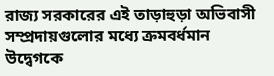রাজ্য সরকারের এই তাড়াহুড়া অভিবাসী সম্প্রদায়গুলোর মধ্যে ক্রমবর্ধমান উদ্বেগকে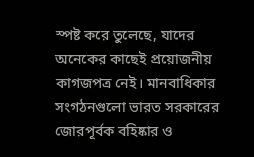স্পষ্ট করে তুলেছে, যাদের অনেকের কাছেই প্রয়োজনীয় কাগজপত্র নেই। মানবাধিকার সংগঠনগুলো ভারত সরকারের জোরপূর্বক বহিষ্কার ও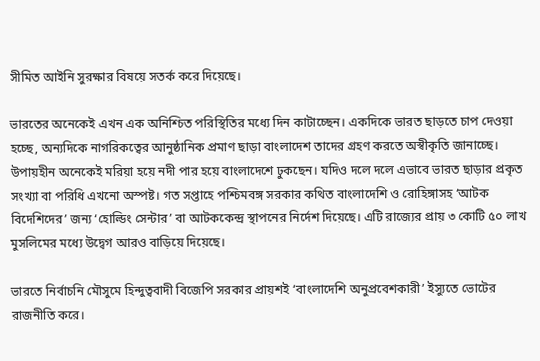সীমিত আইনি সুরক্ষার বিষয়ে সতর্ক করে দিয়েছে।

ভারতের অনেকেই এখন এক অনিশ্চিত পরিস্থিতির মধ্যে দিন কাটাচ্ছেন। একদিকে ভারত ছাড়তে চাপ দেওয়া হচ্ছে, অন্যদিকে নাগরিকত্বের আনুষ্ঠানিক প্রমাণ ছাড়া বাংলাদেশ তাদের গ্রহণ করতে অস্বীকৃতি জানাচ্ছে। উপায়হীন অনেকেই মরিয়া হয়ে নদী পার হয়ে বাংলাদেশে ঢুকছেন। যদিও দলে দলে এভাবে ভারত ছাড়ার প্রকৃত সংখ্যা বা পরিধি এখনো অস্পষ্ট। গত সপ্তাহে পশ্চিমবঙ্গ সরকার কথিত বাংলাদেশি ও রোহিঙ্গাসহ ‘আটক বিদেশিদের’ জন্য ‘হোল্ডিং সেন্টার’ বা আটককেন্দ্র স্থাপনের নির্দেশ দিয়েছে। এটি রাজ্যের প্রায় ৩ কোটি ৫০ লাখ মুসলিমের মধ্যে উদ্বেগ আরও বাড়িয়ে দিয়েছে।

ভারতে নির্বাচনি মৌসুমে হিন্দুত্ববাদী বিজেপি সরকার প্রায়শই ‘বাংলাদেশি অনুপ্রবেশকারী’ ইস্যুতে ভোটের রাজনীতি করে।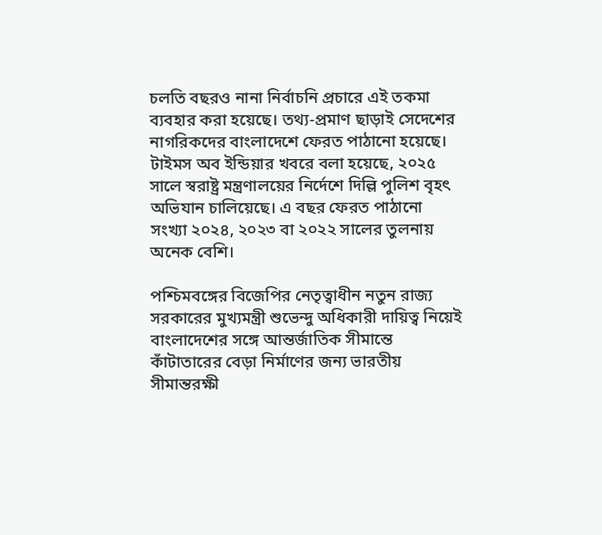চলতি বছরও নানা নির্বাচনি প্রচারে এই তকমা ব্যবহার করা হয়েছে। তথ্য-প্রমাণ ছাড়াই সেদেশের নাগরিকদের বাংলাদেশে ফেরত পাঠানো হয়েছে। টাইমস অব ইন্ডিয়ার খবরে বলা হয়েছে, ২০২৫ সালে স্বরাষ্ট্র মন্ত্রণালয়ের নির্দেশে দিল্লি পুলিশ বৃহৎ অভিযান চালিয়েছে। এ বছর ফেরত পাঠানো সংখ্যা ২০২৪, ২০২৩ বা ২০২২ সালের তুলনায় অনেক বেশি।

পশ্চিমবঙ্গের বিজেপির নেতৃত্বাধীন নতুন রাজ্য সরকারের মুখ্যমন্ত্রী শুভেন্দু অধিকারী দায়িত্ব নিয়েই বাংলাদেশের সঙ্গে আন্তর্জাতিক সীমান্তে কাঁটাতারের বেড়া নির্মাণের জন্য ভারতীয় সীমান্তরক্ষী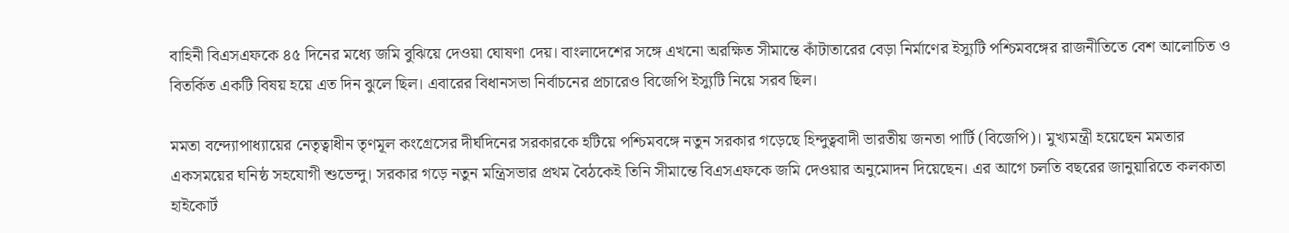বাহিনী বিএসএফকে ৪৫ দিনের মধ্যে জমি বুঝিয়ে দেওয়া ঘোষণা দেয়। বাংলাদেশের সঙ্গে এখনো অরক্ষিত সীমান্তে কাঁটাতারের বেড়া নির্মাণের ইস্যুটি পশ্চিমবঙ্গের রাজনীতিতে বেশ আলোচিত ও বিতর্কিত একটি বিষয় হয়ে এত দিন ঝুলে ছিল। এবারের বিধানসভা নির্বাচনের প্রচারেও বিজেপি ইস্যুটি নিয়ে সরব ছিল।

মমতা বন্দ্যোপাধ্যায়ের নেতৃত্বাধীন তৃণমূল কংগ্রেসের দীর্ঘদিনের সরকারকে হটিয়ে পশ্চিমবঙ্গে নতুন সরকার গড়েছে হিন্দুত্ববাদী ভারতীয় জনতা পার্টি (বিজেপি)। মুখ্যমন্ত্রী হয়েছেন মমতার একসময়ের ঘনিষ্ঠ সহযোগী শুভেন্দু। সরকার গড়ে নতুন মন্ত্রিসভার প্রথম বৈঠকেই তিনি সীমান্তে বিএসএফকে জমি দেওয়ার অনুমোদন দিয়েছেন। এর আগে চলতি বছরের জানুয়ারিতে কলকাতা হাইকোর্ট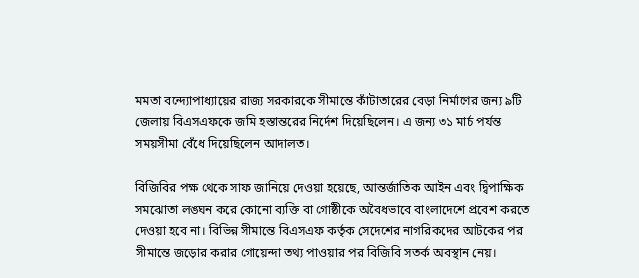মমতা বন্দ্যোপাধ্যায়ের রাজ্য সরকারকে সীমান্তে কাঁটাতারের বেড়া নির্মাণের জন্য ৯টি জেলায় বিএসএফকে জমি হস্তান্তরের নির্দেশ দিয়েছিলেন। এ জন্য ৩১ মার্চ পর্যন্ত সময়সীমা বেঁধে দিয়েছিলেন আদালত।

বিজিবির পক্ষ থেকে সাফ জানিয়ে দেওয়া হয়েছে, আন্তর্জাতিক আইন এবং দ্বিপাক্ষিক সমঝোতা লঙ্ঘন করে কোনো ব্যক্তি বা গোষ্ঠীকে অবৈধভাবে বাংলাদেশে প্রবেশ করতে দেওয়া হবে না। বিভিন্ন সীমান্তে বিএসএফ কর্তৃক সেদেশের নাগরিকদের আটকের পর সীমান্তে জড়োর করার গোয়েন্দা তথ্য পাওয়ার পর বিজিবি সতর্ক অবস্থান নেয়।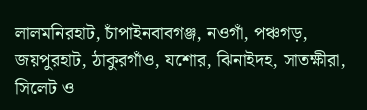লালমনিরহাট, চাঁপাইনবাবগঞ্জ, নওগাঁ, পঞ্চগড়, জয়পুরহাট, ঠাকুরগাঁও, যশোর, ঝিনাইদহ, সাতক্ষীরা, সিলেট ও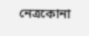নেত্রকোনা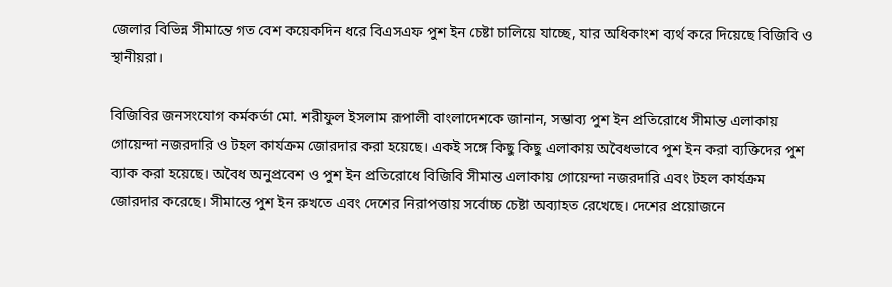জেলার বিভিন্ন সীমান্তে গত বেশ কয়েকদিন ধরে বিএসএফ পুশ ইন চেষ্টা চালিয়ে যাচ্ছে, যার অধিকাংশ ব্যর্থ করে দিয়েছে বিজিবি ও স্থানীয়রা।

বিজিবির জনসংযোগ কর্মকর্তা মো. শরীফুল ইসলাম রূপালী বাংলাদেশকে জানান, সম্ভাব্য পুশ ইন প্রতিরোধে সীমান্ত এলাকায় গোয়েন্দা নজরদারি ও টহল কার্যক্রম জোরদার করা হয়েছে। একই সঙ্গে কিছু কিছু এলাকায় অবৈধভাবে পুশ ইন করা ব্যক্তিদের পুশ ব্যাক করা হয়েছে। অবৈধ অনুপ্রবেশ ও পুশ ইন প্রতিরোধে বিজিবি সীমান্ত এলাকায় গোয়েন্দা নজরদারি এবং টহল কার্যক্রম জোরদার করেছে। সীমান্তে পুশ ইন রুখতে এবং দেশের নিরাপত্তায় সর্বোচ্চ চেষ্টা অব্যাহত রেখেছে। দেশের প্রয়োজনে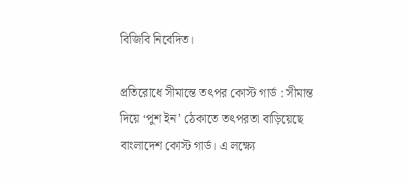বিজিবি নিবেদিত।

প্রতিরোধে সীমান্তে তৎপর কোস্ট গার্ড : সীমান্ত দিয়ে ‘পুশ ইন’ ঠেকাতে তৎপরতা বাড়িয়েছে বাংলাদেশ কোস্ট গার্ড। এ লক্ষ্যে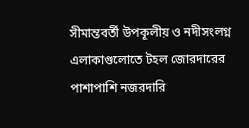সীমান্তবর্তী উপকূলীয় ও নদীসংলগ্ন এলাকাগুলোতে টহল জোরদারের পাশাপাশি নজরদারি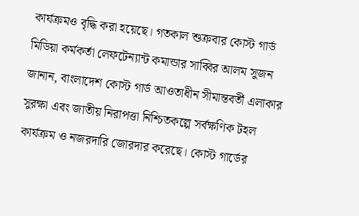কার্যক্রমও বৃদ্ধি করা হয়েছে। গতকাল শুক্রবার কোস্ট গার্ড মিডিয়া কর্মকর্তা লেফটেন্যান্ট কমান্ডার সাব্বির আলম সুজন জানান, বাংলাদেশ কোস্ট গার্ড আওতাধীন সীমান্তবর্তী এলাকার সুরক্ষা এবং জাতীয় নিরাপত্তা নিশ্চিতকল্পে সর্বক্ষণিক টহল কার্যক্রম ও নজরদারি জোরদার করেছে। কোস্ট গার্ডের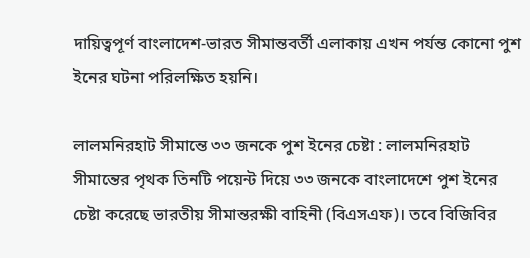দায়িত্বপূর্ণ বাংলাদেশ-ভারত সীমান্তবর্তী এলাকায় এখন পর্যন্ত কোনো পুশ ইনের ঘটনা পরিলক্ষিত হয়নি।

লালমনিরহাট সীমান্তে ৩৩ জনকে পুশ ইনের চেষ্টা : লালমনিরহাট সীমান্তের পৃথক তিনটি পয়েন্ট দিয়ে ৩৩ জনকে বাংলাদেশে পুশ ইনের চেষ্টা করেছে ভারতীয় সীমান্তরক্ষী বাহিনী (বিএসএফ)। তবে বিজিবির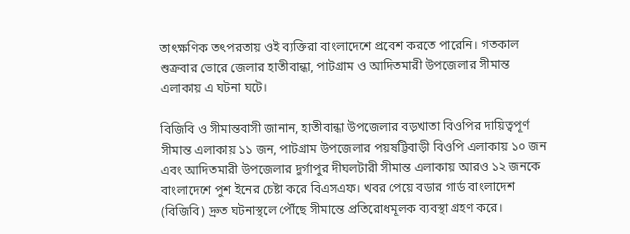তাৎক্ষণিক তৎপরতায় ওই ব্যক্তিরা বাংলাদেশে প্রবেশ করতে পারেনি। গতকাল শুক্রবার ভোরে জেলার হাতীবান্ধা, পাটগ্রাম ও আদিতমারী উপজেলার সীমান্ত এলাকায় এ ঘটনা ঘটে।

বিজিবি ও সীমান্তবাসী জানান, হাতীবান্ধা উপজেলার বড়খাতা বিওপির দায়িত্বপূর্ণ সীমান্ত এলাকায় ১১ জন, পাটগ্রাম উপজেলার পয়ষট্টিবাড়ী বিওপি এলাকায় ১০ জন এবং আদিতমারী উপজেলার দুর্গাপুর দীঘলটারী সীমান্ত এলাকায় আরও ১২ জনকে বাংলাদেশে পুশ ইনের চেষ্টা করে বিএসএফ। খবর পেয়ে বডার গার্ড বাংলাদেশ (বিজিবি) দ্রুত ঘটনাস্থলে পৌঁছে সীমান্তে প্রতিরোধমূলক ব্যবস্থা গ্রহণ করে।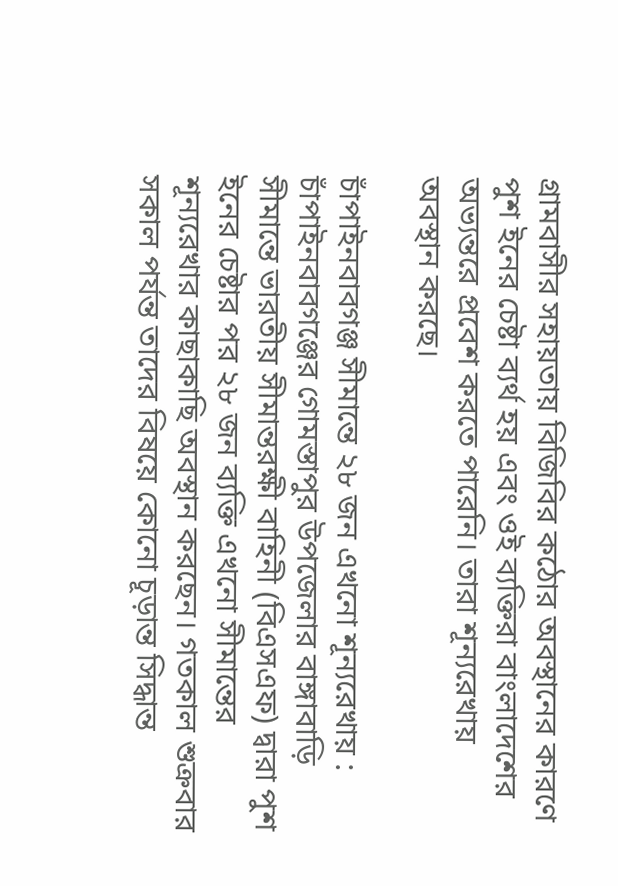গ্রামবাসীর সহায়তায় বিজিবির কঠোর অবস্থানের কারণে পুশ ইনের চেষ্টা ব্যর্থ হয় এবং ওই ব্যক্তিরা বাংলাদেশের অভ্যন্তরে প্রবেশ করতে পারেনি। তারা শূন্যরেখায় অবস্থান করছে।

চাঁপাইনবাবগঞ্জ সীমান্তে ২৮ জন এখনো শূন্যরেখায় : চাঁপাইনবাবগঞ্জের গোমস্তাপুর উপজেলার বাঙ্গাবাড়ি সীমান্তে ভারতীয় সীমান্তরক্ষী বাহিনী (বিএসএফ) দ্বারা পুশ ইনের চেষ্টার পর ২৮ জন ব্যক্তি এখনো সীমান্তের শূন্যরেখার কাছাকাছি অবস্থান করছেন। গতকাল শুক্রবার সকাল পর্যন্ত তাদের বিষয়ে কোনো চূড়ান্ত সিদ্ধান্ত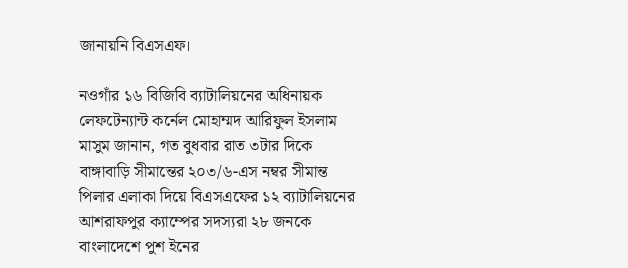জানায়নি বিএসএফ।

নওগাঁর ১৬ বিজিবি ব্যাটালিয়নের অধিনায়ক লেফটেন্যান্ট কর্নেল মোহাম্মদ আরিফুল ইসলাম মাসুম জানান, গত বুধবার রাত ৩টার দিকে বাঙ্গাবাড়ি সীমান্তের ২০৩/৬-এস নম্বর সীমান্ত পিলার এলাকা দিয়ে বিএসএফের ১২ ব্যাটালিয়নের আশরাফপুর ক্যাম্পের সদস্যরা ২৮ জনকে বাংলাদেশে পুশ ইনের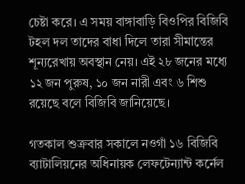চেষ্টা করে। এ সময় বাঙ্গাবাড়ি বিওপির বিজিবি টহল দল তাদের বাধা দিলে তারা সীমান্তের শূন্যরেখায় অবস্থান নেয়। এই ২৮ জনের মধ্যে ১২ জন পুরুষ, ১০ জন নারী এবং ৬ শিশু রয়েছে বলে বিজিবি জানিয়েছে।

গতকাল শুক্রবার সকালে নওগাঁ ১৬ বিজিবি ব্যাটালিয়নের অধিনায়ক লেফটেন্যান্ট কর্নেল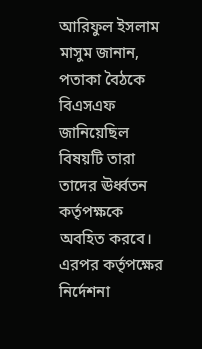আরিফুল ইসলাম মাসুম জানান, পতাকা বৈঠকে বিএসএফ জানিয়েছিল বিষয়টি তারা তাদের ঊর্ধ্বতন কর্তৃপক্ষকে অবহিত করবে। এরপর কর্তৃপক্ষের নির্দেশনা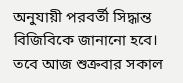অনুযায়ী পরবর্তী সিদ্ধান্ত বিজিবিকে জানানো হবে। তবে আজ শুক্রবার সকাল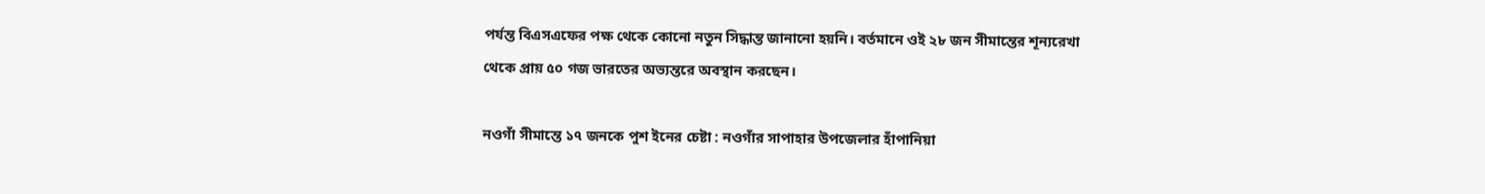পর্যন্ত বিএসএফের পক্ষ থেকে কোনো নতুন সিদ্ধান্ত জানানো হয়নি। বর্তমানে ওই ২৮ জন সীমান্তের শূন্যরেখা থেকে প্রায় ৫০ গজ ভারতের অভ্যন্তরে অবস্থান করছেন।

নওগাঁ সীমান্তে ১৭ জনকে পুশ ইনের চেষ্টা : নওগাঁর সাপাহার উপজেলার হাঁপানিয়া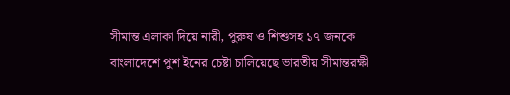সীমান্ত এলাকা দিয়ে নারী, পুরুষ ও শিশুসহ ১৭ জনকে বাংলাদেশে পুশ ইনের চেষ্টা চালিয়েছে ভারতীয় সীমান্তরক্ষী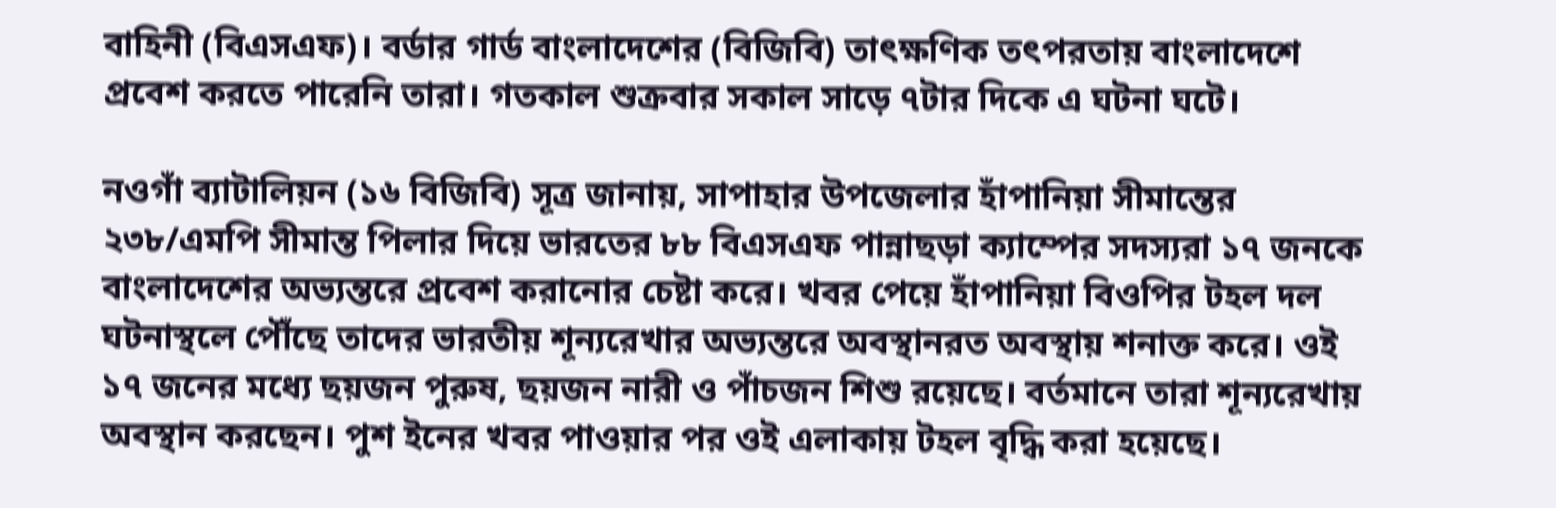বাহিনী (বিএসএফ)। বর্ডার গার্ড বাংলাদেশের (বিজিবি) তাৎক্ষণিক তৎপরতায় বাংলাদেশে প্রবেশ করতে পারেনি তারা। গতকাল শুক্রবার সকাল সাড়ে ৭টার দিকে এ ঘটনা ঘটে।

নওগাঁ ব্যাটালিয়ন (১৬ বিজিবি) সূত্র জানায়, সাপাহার উপজেলার হাঁপানিয়া সীমান্তের ২৩৮/এমপি সীমান্ত পিলার দিয়ে ভারতের ৮৮ বিএসএফ পান্নাছড়া ক্যাম্পের সদস্যরা ১৭ জনকে বাংলাদেশের অভ্যন্তরে প্রবেশ করানোর চেষ্টা করে। খবর পেয়ে হাঁপানিয়া বিওপির টহল দল ঘটনাস্থলে পৌঁছে তাদের ভারতীয় শূন্যরেখার অভ্যন্তরে অবস্থানরত অবস্থায় শনাক্ত করে। ওই ১৭ জনের মধ্যে ছয়জন পুরুষ, ছয়জন নারী ও পাঁচজন শিশু রয়েছে। বর্তমানে তারা শূন্যরেখায় অবস্থান করছেন। পুশ ইনের খবর পাওয়ার পর ওই এলাকায় টহল বৃদ্ধি করা হয়েছে।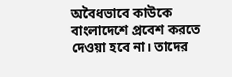অবৈধভাবে কাউকে বাংলাদেশে প্রবেশ করতে দেওয়া হবে না। তাদের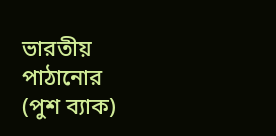ভারতীয় পাঠানোর (পুশ ব্যাক)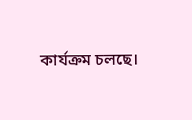কার্যক্রম চলছে।